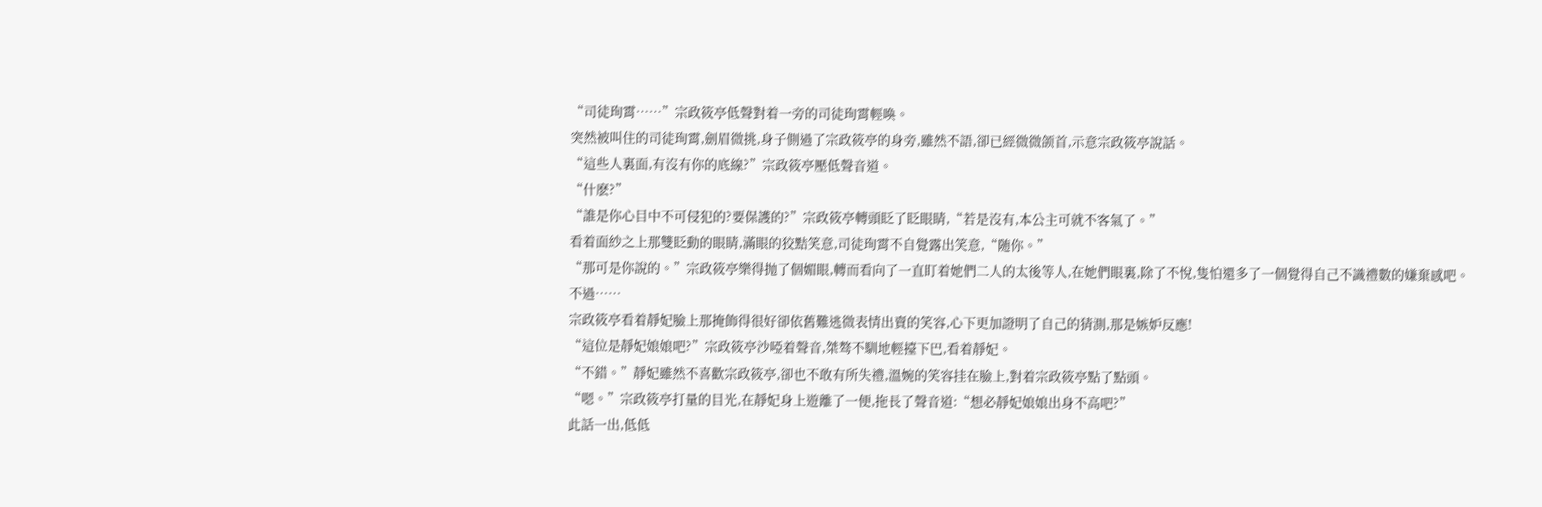“司徒珣霄……”宗政筱亭低聲對着一旁的司徒珣霄輕喚。
突然被叫住的司徒珣霄,劍眉微挑,身子側過了宗政筱亭的身旁,雖然不語,卻已經微微颌首,示意宗政筱亭說話。
“這些人裏面,有沒有你的底線?”宗政筱亭壓低聲音道。
“什麽?”
“誰是你心目中不可侵犯的?要保護的?”宗政筱亭轉頭眨了眨眼睛,“若是沒有,本公主可就不客氣了。”
看着面紗之上那雙眨動的眼睛,滿眼的狡黠笑意,司徒珣霄不自覺露出笑意,“随你。”
“那可是你說的。”宗政筱亭樂得抛了個媚眼,轉而看向了一直盯着她們二人的太後等人,在她們眼裏,除了不悅,隻怕還多了一個覺得自己不識禮數的嫌棄感吧。
不過……
宗政筱亭看着靜妃臉上那掩飾得很好卻依舊難逃微表情出賣的笑容,心下更加證明了自己的猜測,那是嫉妒反應!
“這位是靜妃娘娘吧?”宗政筱亭沙啞着聲音,桀骜不馴地輕擡下巴,看着靜妃。
“不錯。”靜妃雖然不喜歡宗政筱亭,卻也不敢有所失禮,溫婉的笑容挂在臉上,對着宗政筱亭點了點頭。
“嗯。”宗政筱亭打量的目光,在靜妃身上遊離了一便,拖長了聲音道:“想必靜妃娘娘出身不高吧?”
此話一出,低低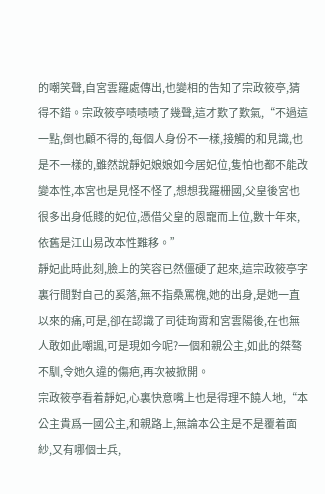的嘲笑聲,自宮雲羅處傳出,也變相的告知了宗政筱亭,猜得不錯。宗政筱亭啧啧啧了幾聲,這才歎了歎氣,“不過這一點,倒也顧不得的,每個人身份不一樣,接觸的和見識,也是不一樣的,雖然說靜妃娘娘如今居妃位,隻怕也都不能改變本性,本宮也是見怪不怪了,想想我羅栅國,父皇後宮也很多出身低賤的妃位,憑借父皇的恩寵而上位,數十年來,依舊是江山易改本性難移。”
靜妃此時此刻,臉上的笑容已然僵硬了起來,這宗政筱亭字裏行間對自己的奚落,無不指桑罵槐,她的出身,是她一直以來的痛,可是,卻在認識了司徒珣霄和宮雲陽後,在也無人敢如此嘲諷,可是現如今呢?一個和親公主,如此的桀骜不馴,令她久違的傷疤,再次被掀開。
宗政筱亭看着靜妃,心裏快意嘴上也是得理不饒人地,“本公主貴爲一國公主,和親路上,無論本公主是不是覆着面紗,又有哪個士兵,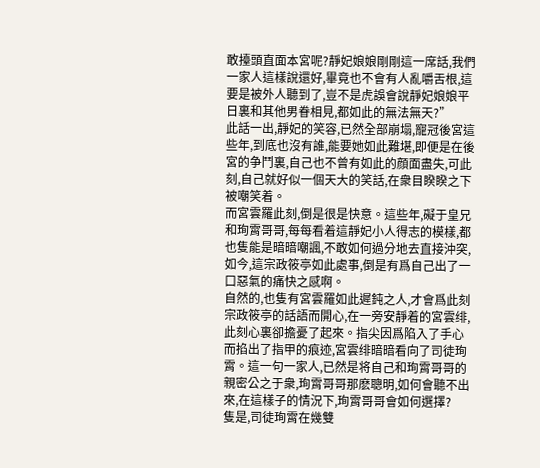敢擡頭直面本宮呢?靜妃娘娘剛剛這一席話,我們一家人這樣說還好,畢竟也不會有人亂嚼舌根,這要是被外人聽到了,豈不是虎誤會說靜妃娘娘平日裏和其他男眷相見,都如此的無法無天?”
此話一出,靜妃的笑容,已然全部崩塌,寵冠後宮這些年,到底也沒有誰,能要她如此難堪,即便是在後宮的争鬥裏,自己也不曾有如此的顔面盡失,可此刻,自己就好似一個天大的笑話,在衆目睽睽之下被嘲笑着。
而宮雲羅此刻,倒是很是快意。這些年,礙于皇兄和珣霄哥哥,每每看着這靜妃小人得志的模樣,都也隻能是暗暗嘲諷,不敢如何過分地去直接沖突,如今,這宗政筱亭如此處事,倒是有爲自己出了一口惡氣的痛快之感啊。
自然的,也隻有宮雲羅如此遲鈍之人,才會爲此刻宗政筱亭的話語而開心,在一旁安靜着的宮雲绯,此刻心裏卻擔憂了起來。指尖因爲陷入了手心而掐出了指甲的痕迹,宮雲绯暗暗看向了司徒珣霄。這一句一家人,已然是将自己和珣霄哥哥的親密公之于衆,珣霄哥哥那麽聰明,如何會聽不出來,在這樣子的情況下,珣霄哥哥會如何選擇?
隻是,司徒珣霄在幾雙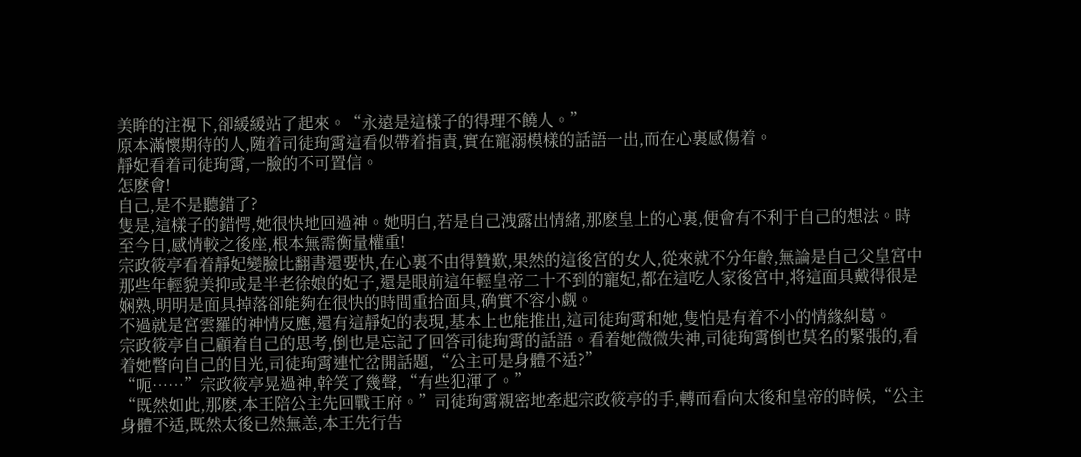美眸的注視下,卻緩緩站了起來。“永遠是這樣子的得理不饒人。”
原本滿懷期待的人,随着司徒珣霄這看似帶着指責,實在寵溺模樣的話語一出,而在心裏感傷着。
靜妃看着司徒珣霄,一臉的不可置信。
怎麽會!
自己,是不是聽錯了?
隻是,這樣子的錯愕,她很快地回過神。她明白,若是自己洩露出情緒,那麽皇上的心裏,便會有不利于自己的想法。時至今日,感情較之後座,根本無需衡量權重!
宗政筱亭看着靜妃變臉比翻書還要快,在心裏不由得贊歎,果然的這後宮的女人,從來就不分年齡,無論是自己父皇宮中那些年輕貌美抑或是半老徐娘的妃子,還是眼前這年輕皇帝二十不到的寵妃,都在這吃人家後宮中,将這面具戴得很是娴熟,明明是面具掉落卻能夠在很快的時間重拾面具,确實不容小觑。
不過就是宮雲羅的神情反應,還有這靜妃的表現,基本上也能推出,這司徒珣霄和她,隻怕是有着不小的情緣糾葛。
宗政筱亭自己顧着自己的思考,倒也是忘記了回答司徒珣霄的話語。看着她微微失神,司徒珣霄倒也莫名的緊張的,看着她瞥向自己的目光,司徒珣霄連忙岔開話題,“公主可是身體不适?”
“呃……”宗政筱亭晃過神,幹笑了幾聲,“有些犯渾了。”
“既然如此,那麽,本王陪公主先回戰王府。”司徒珣霄親密地牽起宗政筱亭的手,轉而看向太後和皇帝的時候,“公主身體不适,既然太後已然無恙,本王先行告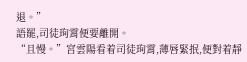退。”
語罷,司徒珣霄便要離開。
“且慢。”宮雲陽看着司徒珣霄,薄唇緊抿,便對着靜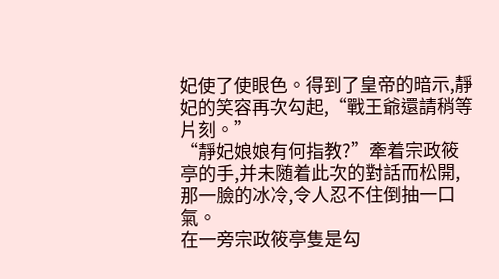妃使了使眼色。得到了皇帝的暗示,靜妃的笑容再次勾起,“戰王爺還請稍等片刻。”
“靜妃娘娘有何指教?”牽着宗政筱亭的手,并未随着此次的對話而松開,那一臉的冰冷,令人忍不住倒抽一口氣。
在一旁宗政筱亭隻是勾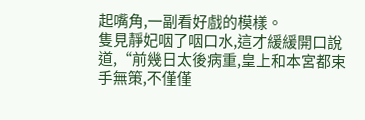起嘴角,一副看好戲的模樣。
隻見靜妃咽了咽口水,這才緩緩開口說道,“前幾日太後病重,皇上和本宮都束手無策,不僅僅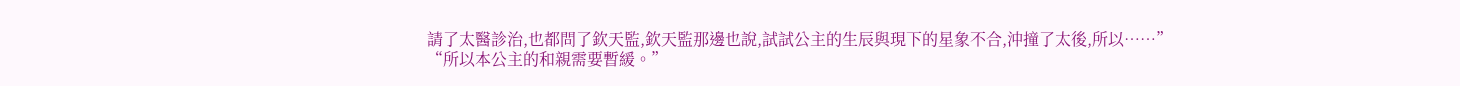請了太醫診治,也都問了欽天監,欽天監那邊也說,試試公主的生辰與現下的星象不合,沖撞了太後,所以……”
“所以本公主的和親需要暫緩。”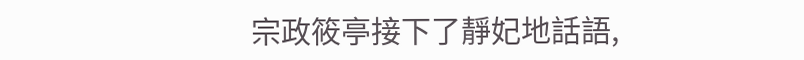宗政筱亭接下了靜妃地話語,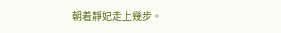朝着靜妃走上幾步。